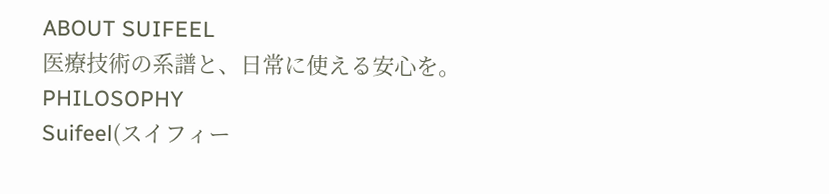ABOUT SUIFEEL
医療技術の系譜と、日常に使える安心を。
PHILOSOPHY
Suifeel(スイフィー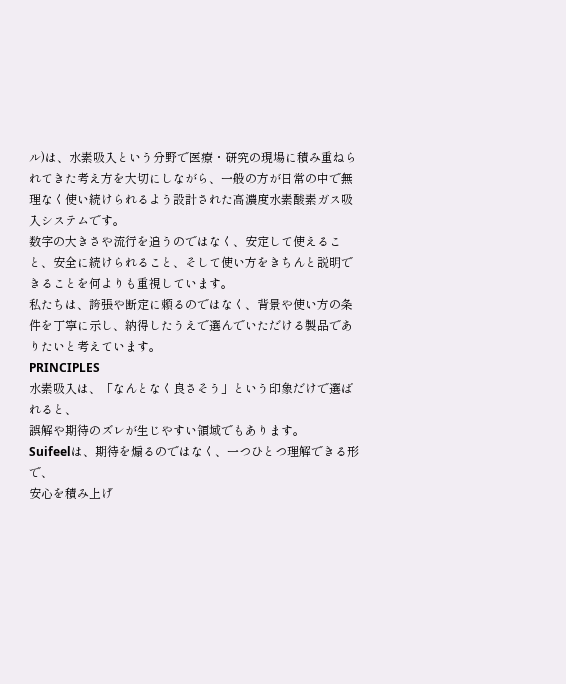ル)は、水素吸入という分野で医療・研究の現場に積み重ねられてきた考え方を大切にしながら、一般の方が日常の中で無理なく使い続けられるよう設計された高濃度水素酸素ガス吸入システムです。
数字の大きさや流行を追うのではなく、安定して使えること、安全に続けられること、そして使い方をきちんと説明できることを何よりも重視しています。
私たちは、誇張や断定に頼るのではなく、背景や使い方の条件を丁寧に示し、納得したうえで選んでいただける製品でありたいと考えています。
PRINCIPLES
水素吸入は、「なんとなく良さそう」という印象だけで選ばれると、
誤解や期待のズレが生じやすい領域でもあります。
Suifeelは、期待を煽るのではなく、一つひとつ理解できる形で、
安心を積み上げ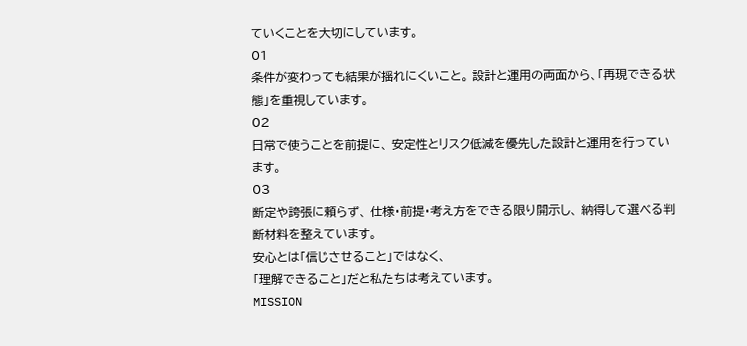ていくことを大切にしています。
01
条件が変わっても結果が揺れにくいこと。 設計と運用の両面から、「再現できる状態」を重視しています。
02
日常で使うことを前提に、 安定性とリスク低減を優先した設計と運用を行っています。
03
断定や誇張に頼らず、 仕様・前提・考え方をできる限り開示し、 納得して選べる判断材料を整えています。
安心とは「信じさせること」ではなく、
「理解できること」だと私たちは考えています。
MISSION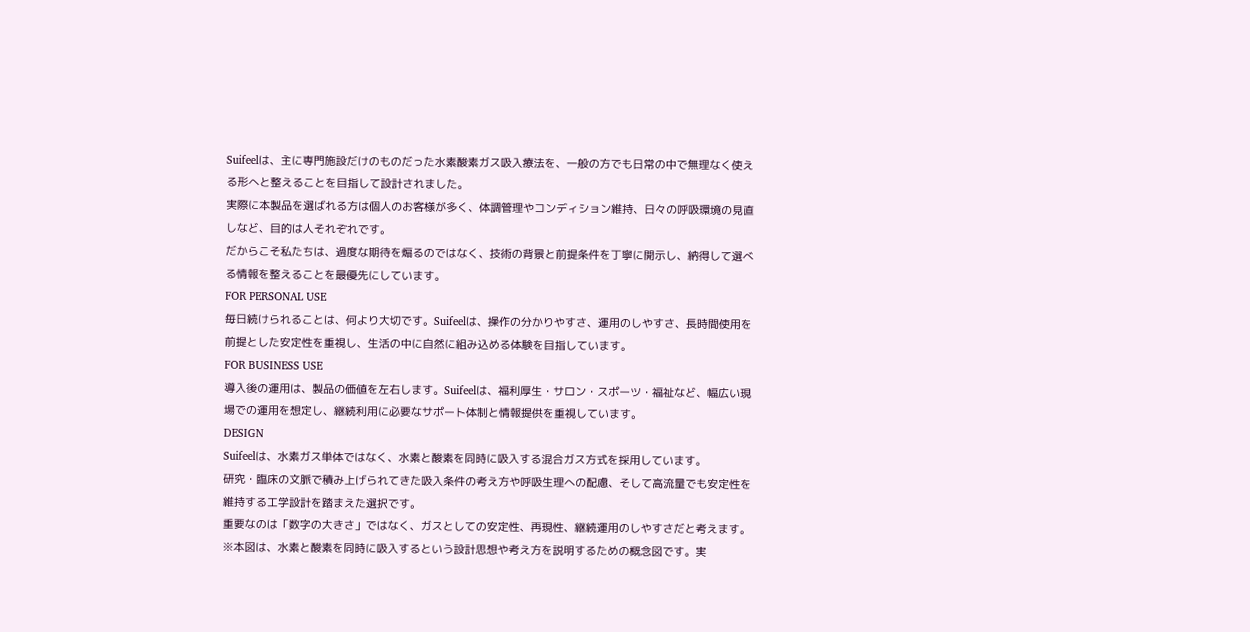Suifeelは、主に専門施設だけのものだった水素酸素ガス吸入療法を、一般の方でも日常の中で無理なく使える形へと整えることを目指して設計されました。
実際に本製品を選ばれる方は個人のお客様が多く、体調管理やコンディション維持、日々の呼吸環境の見直しなど、目的は人それぞれです。
だからこそ私たちは、過度な期待を煽るのではなく、技術の背景と前提条件を丁寧に開示し、納得して選べる情報を整えることを最優先にしています。
FOR PERSONAL USE
毎日続けられることは、何より大切です。Suifeelは、操作の分かりやすさ、運用のしやすさ、長時間使用を前提とした安定性を重視し、生活の中に自然に組み込める体験を目指しています。
FOR BUSINESS USE
導入後の運用は、製品の価値を左右します。Suifeelは、福利厚生・サロン・スポーツ・福祉など、幅広い現場での運用を想定し、継続利用に必要なサポート体制と情報提供を重視しています。
DESIGN
Suifeelは、水素ガス単体ではなく、水素と酸素を同時に吸入する混合ガス方式を採用しています。
研究・臨床の文脈で積み上げられてきた吸入条件の考え方や呼吸生理への配慮、そして高流量でも安定性を維持する工学設計を踏まえた選択です。
重要なのは「数字の大きさ」ではなく、ガスとしての安定性、再現性、継続運用のしやすさだと考えます。
※本図は、水素と酸素を同時に吸入するという設計思想や考え方を説明するための概念図です。実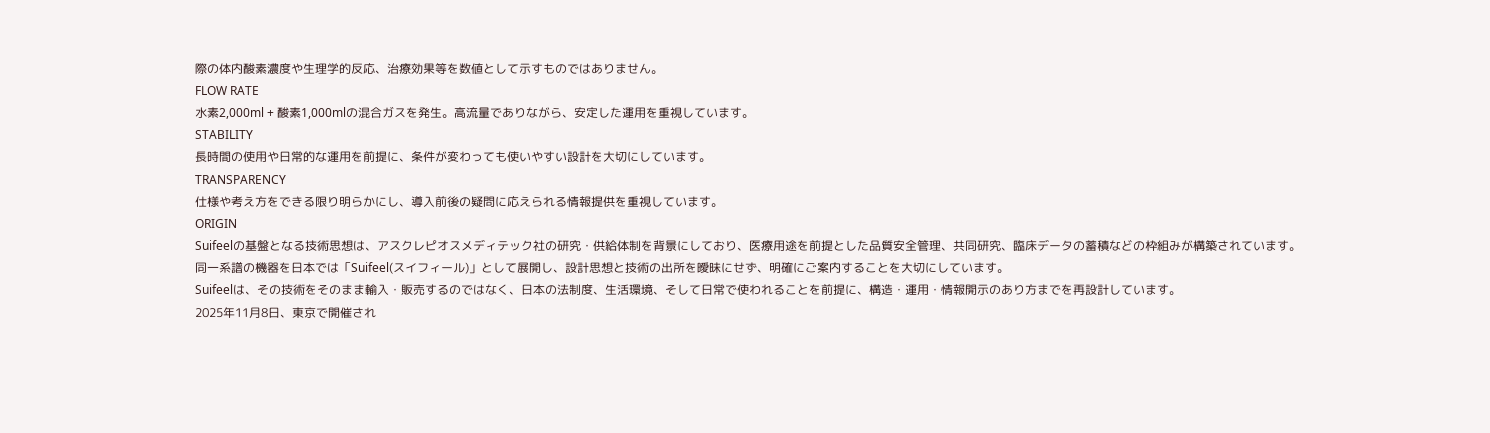際の体内酸素濃度や生理学的反応、治療効果等を数値として示すものではありません。
FLOW RATE
水素2,000ml + 酸素1,000mlの混合ガスを発生。高流量でありながら、安定した運用を重視しています。
STABILITY
長時間の使用や日常的な運用を前提に、条件が変わっても使いやすい設計を大切にしています。
TRANSPARENCY
仕様や考え方をできる限り明らかにし、導入前後の疑問に応えられる情報提供を重視しています。
ORIGIN
Suifeelの基盤となる技術思想は、アスクレピオスメディテック社の研究・供給体制を背景にしており、医療用途を前提とした品質安全管理、共同研究、臨床データの蓄積などの枠組みが構築されています。
同一系譜の機器を日本では「Suifeel(スイフィール)」として展開し、設計思想と技術の出所を曖昧にせず、明確にご案内することを大切にしています。
Suifeelは、その技術をそのまま輸入・販売するのではなく、日本の法制度、生活環境、そして日常で使われることを前提に、構造・運用・情報開示のあり方までを再設計しています。
2025年11月8日、東京で開催され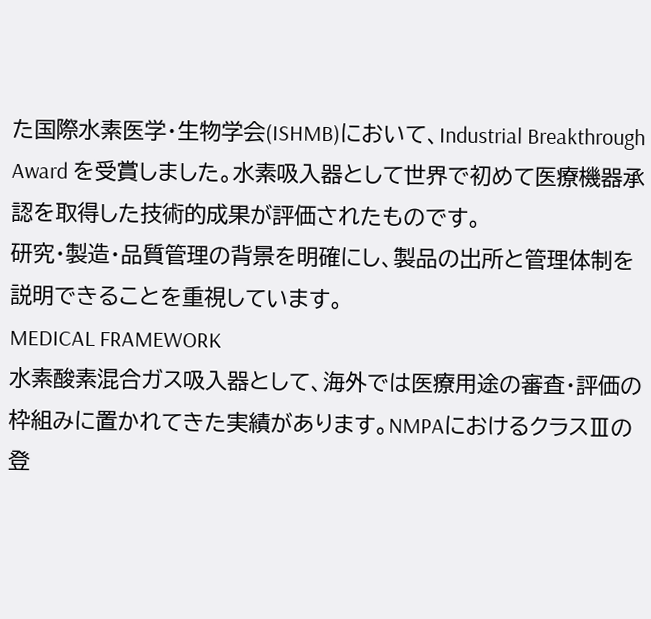た国際水素医学・生物学会(ISHMB)において、Industrial Breakthrough Award を受賞しました。水素吸入器として世界で初めて医療機器承認を取得した技術的成果が評価されたものです。
研究・製造・品質管理の背景を明確にし、製品の出所と管理体制を説明できることを重視しています。
MEDICAL FRAMEWORK
水素酸素混合ガス吸入器として、海外では医療用途の審査・評価の枠組みに置かれてきた実績があります。NMPAにおけるクラスⅢの登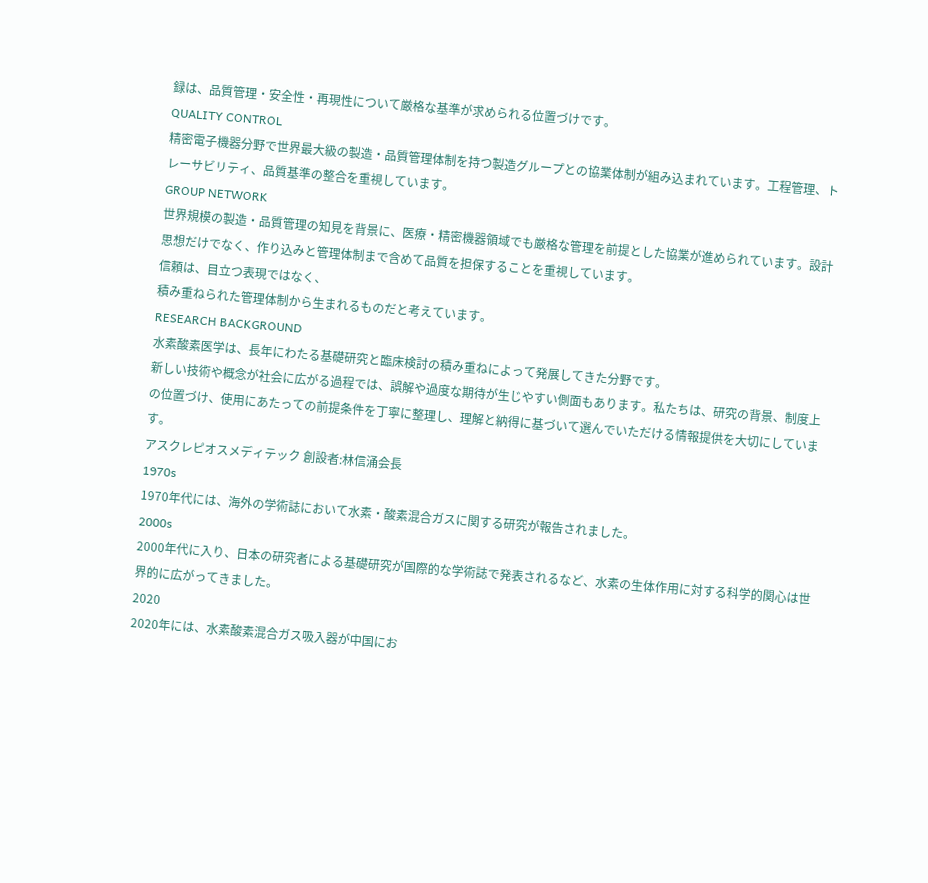録は、品質管理・安全性・再現性について厳格な基準が求められる位置づけです。
QUALITY CONTROL
精密電子機器分野で世界最大級の製造・品質管理体制を持つ製造グループとの協業体制が組み込まれています。工程管理、トレーサビリティ、品質基準の整合を重視しています。
GROUP NETWORK
世界規模の製造・品質管理の知見を背景に、医療・精密機器領域でも厳格な管理を前提とした協業が進められています。設計思想だけでなく、作り込みと管理体制まで含めて品質を担保することを重視しています。
信頼は、目立つ表現ではなく、
積み重ねられた管理体制から生まれるものだと考えています。
RESEARCH BACKGROUND
水素酸素医学は、長年にわたる基礎研究と臨床検討の積み重ねによって発展してきた分野です。
新しい技術や概念が社会に広がる過程では、誤解や過度な期待が生じやすい側面もあります。私たちは、研究の背景、制度上の位置づけ、使用にあたっての前提条件を丁寧に整理し、理解と納得に基づいて選んでいただける情報提供を大切にしています。
アスクレピオスメディテック 創設者:林信涌会長
1970s
1970年代には、海外の学術誌において水素・酸素混合ガスに関する研究が報告されました。
2000s
2000年代に入り、日本の研究者による基礎研究が国際的な学術誌で発表されるなど、水素の生体作用に対する科学的関心は世界的に広がってきました。
2020
2020年には、水素酸素混合ガス吸入器が中国にお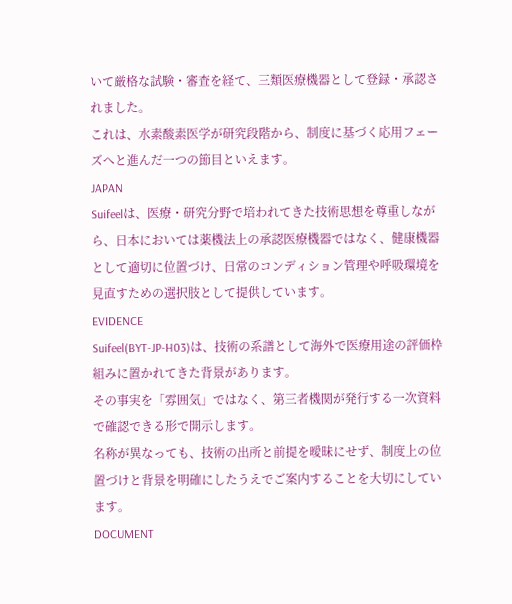いて厳格な試験・審査を経て、三類医療機器として登録・承認されました。
これは、水素酸素医学が研究段階から、制度に基づく応用フェーズへと進んだ一つの節目といえます。
JAPAN
Suifeelは、医療・研究分野で培われてきた技術思想を尊重しながら、日本においては薬機法上の承認医療機器ではなく、健康機器として適切に位置づけ、日常のコンディション管理や呼吸環境を見直すための選択肢として提供しています。
EVIDENCE
Suifeel(BYT-JP-H03)は、技術の系譜として海外で医療用途の評価枠組みに置かれてきた背景があります。
その事実を「雰囲気」ではなく、第三者機関が発行する一次資料で確認できる形で開示します。
名称が異なっても、技術の出所と前提を曖昧にせず、制度上の位置づけと背景を明確にしたうえでご案内することを大切にしています。
DOCUMENT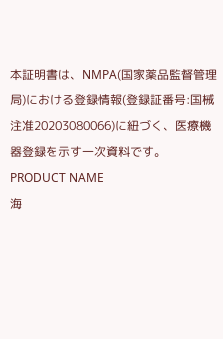本証明書は、NMPA(国家薬品監督管理局)における登録情報(登録証番号:国械注准20203080066)に紐づく、医療機器登録を示す一次資料です。
PRODUCT NAME
海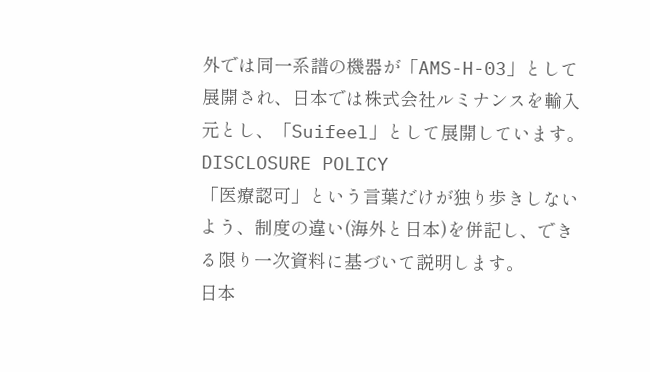外では同一系譜の機器が「AMS-H-03」として展開され、日本では株式会社ルミナンスを輸入元とし、「Suifeel」として展開しています。
DISCLOSURE POLICY
「医療認可」という言葉だけが独り歩きしないよう、制度の違い(海外と日本)を併記し、できる限り一次資料に基づいて説明します。
日本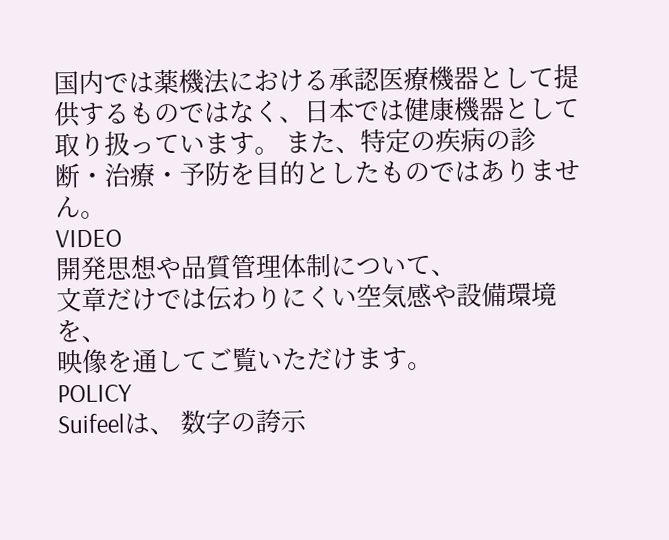国内では薬機法における承認医療機器として提供するものではなく、日本では健康機器として取り扱っています。 また、特定の疾病の診断・治療・予防を目的としたものではありません。
VIDEO
開発思想や品質管理体制について、
文章だけでは伝わりにくい空気感や設備環境を、
映像を通してご覧いただけます。
POLICY
Suifeelは、 数字の誇示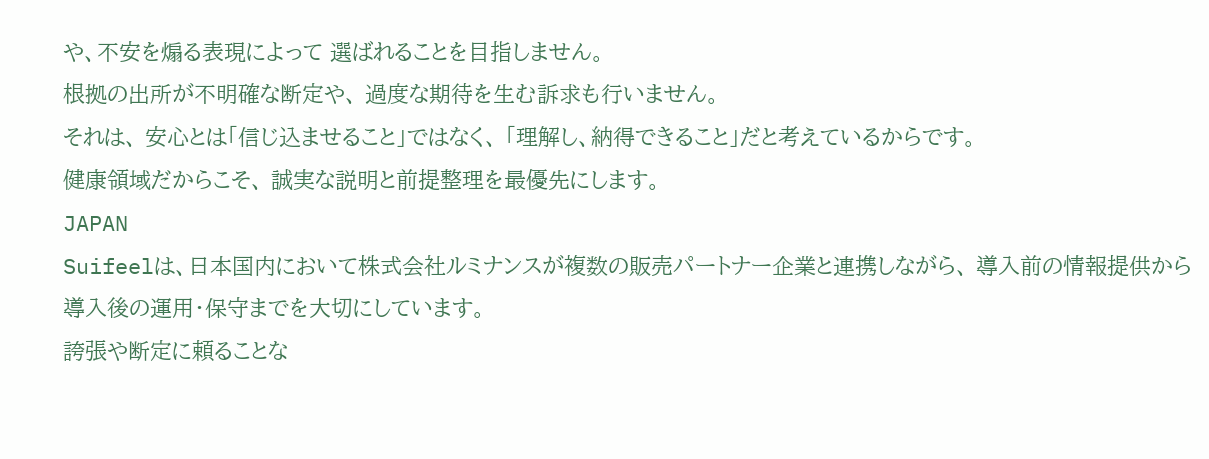や、不安を煽る表現によって 選ばれることを目指しません。
根拠の出所が不明確な断定や、 過度な期待を生む訴求も行いません。
それは、 安心とは「信じ込ませること」ではなく、 「理解し、納得できること」だと考えているからです。
健康領域だからこそ、 誠実な説明と前提整理を最優先にします。
JAPAN
Suifeelは、日本国内において株式会社ルミナンスが複数の販売パートナー企業と連携しながら、 導入前の情報提供から導入後の運用・保守までを大切にしています。
誇張や断定に頼ることな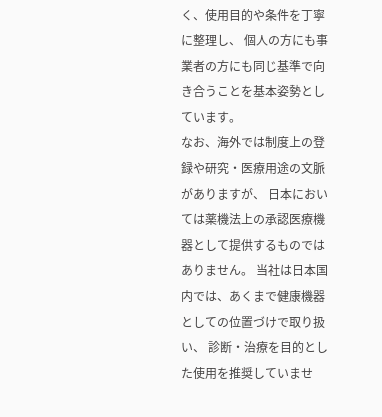く、使用目的や条件を丁寧に整理し、 個人の方にも事業者の方にも同じ基準で向き合うことを基本姿勢としています。
なお、海外では制度上の登録や研究・医療用途の文脈がありますが、 日本においては薬機法上の承認医療機器として提供するものではありません。 当社は日本国内では、あくまで健康機器としての位置づけで取り扱い、 診断・治療を目的とした使用を推奨していませ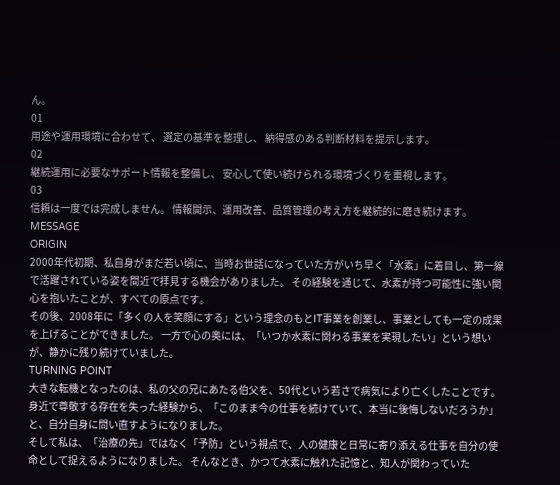ん。
01
用途や運用環境に合わせて、 選定の基準を整理し、 納得感のある判断材料を提示します。
02
継続運用に必要なサポート情報を整備し、 安心して使い続けられる環境づくりを重視します。
03
信頼は一度では完成しません。 情報開示、運用改善、品質管理の考え方を継続的に磨き続けます。
MESSAGE
ORIGIN
2000年代初期、私自身がまだ若い頃に、当時お世話になっていた方がいち早く「水素」に着目し、第一線で活躍されている姿を間近で拝見する機会がありました。 その経験を通じて、水素が持つ可能性に強い関心を抱いたことが、すべての原点です。
その後、2008年に「多くの人を笑顔にする」という理念のもとIT事業を創業し、事業としても一定の成果を上げることができました。 一方で心の奥には、「いつか水素に関わる事業を実現したい」という想いが、静かに残り続けていました。
TURNING POINT
大きな転機となったのは、私の父の兄にあたる伯父を、50代という若さで病気により亡くしたことです。 身近で尊敬する存在を失った経験から、「このまま今の仕事を続けていて、本当に後悔しないだろうか」と、自分自身に問い直すようになりました。
そして私は、「治療の先」ではなく「予防」という視点で、人の健康と日常に寄り添える仕事を自分の使命として捉えるようになりました。 そんなとき、かつて水素に触れた記憶と、知人が関わっていた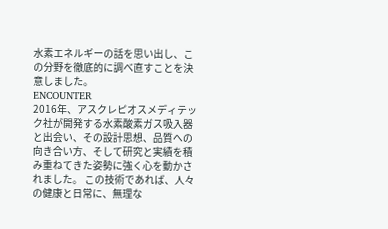水素エネルギーの話を思い出し、この分野を徹底的に調べ直すことを決意しました。
ENCOUNTER
2016年、アスクレピオスメディテック社が開発する水素酸素ガス吸入器と出会い、その設計思想、品質への向き合い方、そして研究と実績を積み重ねてきた姿勢に強く心を動かされました。 この技術であれば、人々の健康と日常に、無理な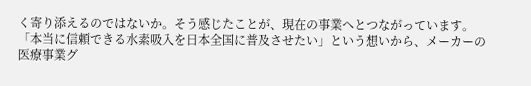く寄り添えるのではないか。そう感じたことが、現在の事業へとつながっています。
「本当に信頼できる水素吸入を日本全国に普及させたい」という想いから、メーカーの医療事業グ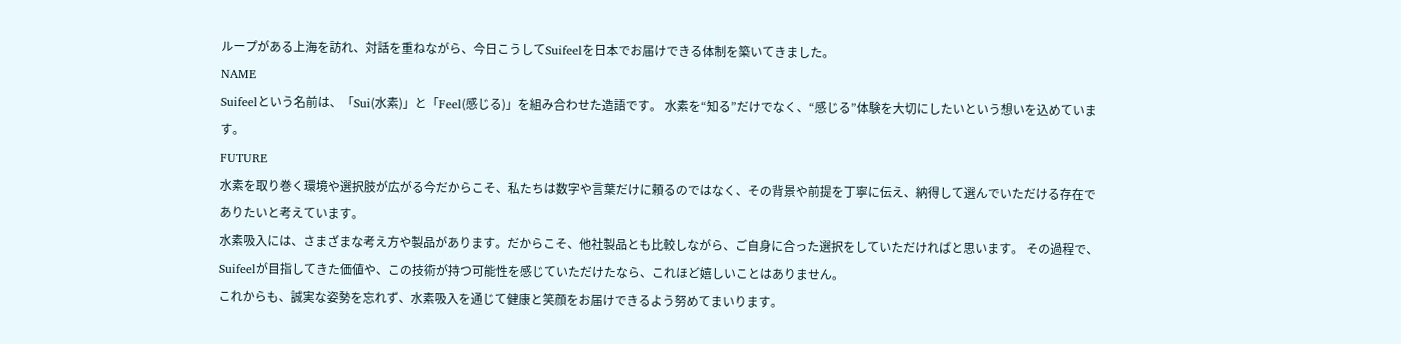ループがある上海を訪れ、対話を重ねながら、今日こうしてSuifeelを日本でお届けできる体制を築いてきました。
NAME
Suifeelという名前は、「Sui(水素)」と「Feel(感じる)」を組み合わせた造語です。 水素を“知る”だけでなく、“感じる”体験を大切にしたいという想いを込めています。
FUTURE
水素を取り巻く環境や選択肢が広がる今だからこそ、私たちは数字や言葉だけに頼るのではなく、その背景や前提を丁寧に伝え、納得して選んでいただける存在でありたいと考えています。
水素吸入には、さまざまな考え方や製品があります。だからこそ、他社製品とも比較しながら、ご自身に合った選択をしていただければと思います。 その過程で、Suifeelが目指してきた価値や、この技術が持つ可能性を感じていただけたなら、これほど嬉しいことはありません。
これからも、誠実な姿勢を忘れず、水素吸入を通じて健康と笑顔をお届けできるよう努めてまいります。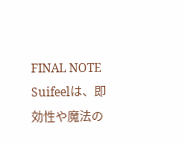FINAL NOTE
Suifeelは、即効性や魔法の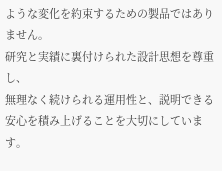ような変化を約束するための製品ではありません。
研究と実績に裏付けられた設計思想を尊重し、
無理なく続けられる運用性と、説明できる安心を積み上げることを大切にしています。